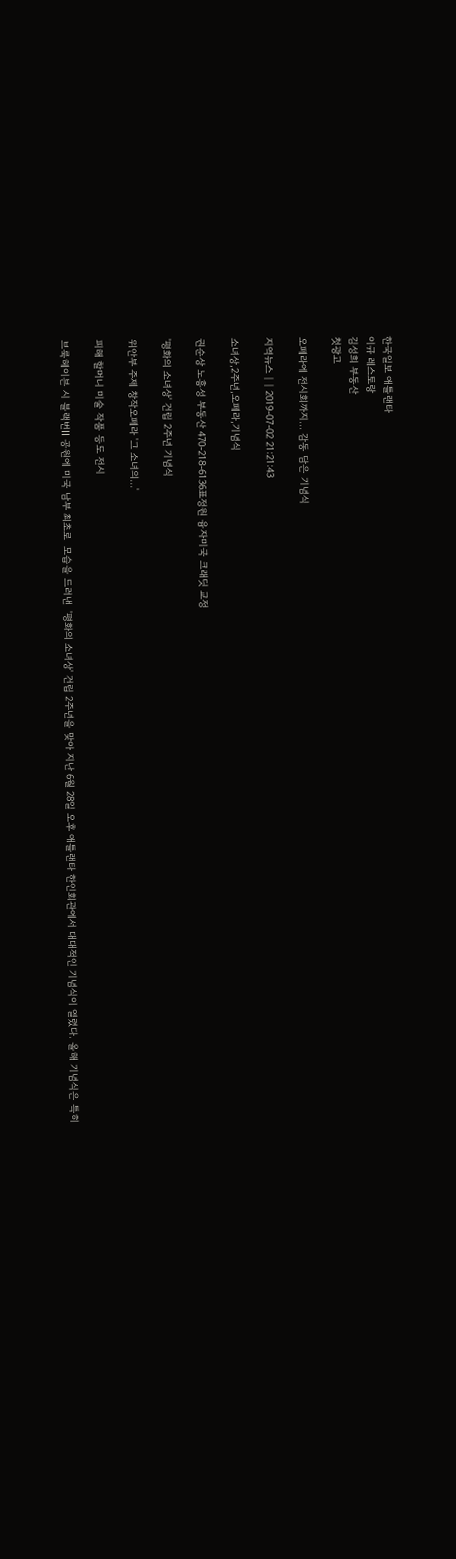한국일보 애틀랜타
이규 레스토랑
김성희 부동산
첫광고

오페라에 전시회까지... 감동 담은 기념식

지역뉴스 | | 2019-07-02 21:21:43

소녀상,2주년,오페라,기념식

권순상 노흥성 부동산 470-218-6136표정원 융자미국 크래딧 교정

'평화의 소녀상' 건립 2주년 기념식

위안부 주제 창작오페라 '그 소녀의...'

피해 할머니 미술 작품 등도 전시

브룩헤이븐 시 블랙번II 공원에 미국 남부 최초로  모습을 드러낸  '평화의 소녀상' 건립 2주년을 맞아 지난 6월 28일 오후 애틀랜타 한인회관에서 대대적인 기념식이 열렸다. 올해 기념식은 특히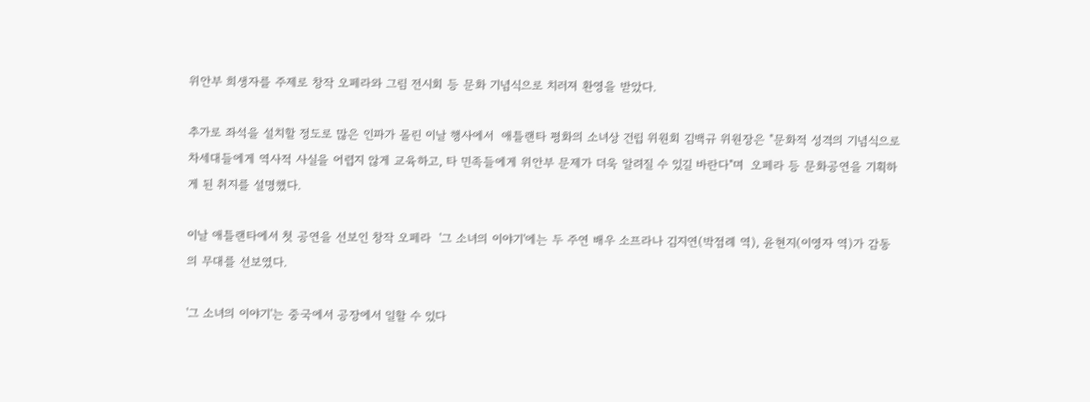위안부 희생자를 주제로 창작 오페라와 그림 전시회 등 문화 기념식으로 치러져 환영을 받았다.

추가로 좌석을 설치할 정도로 많은 인파가 몰린 이날 행사에서  애틀랜타 평화의 소녀상 건립 위원회 김백규 위원장은 "문화적 성격의 기념식으로 차세대들에게 역사적 사실을 어렵지 않게 교육하고, 타 민족들에게 위안부 문제가 더욱 알려질 수 있길 바란다"며  오페라 등 문화공연을 기획하게 된 취지를 설명했다.

이날 애틀랜타에서 첫 공연을 선보인 창작 오페라  '그 소녀의 이야기'에는 두 주연 배우 소프라나 김지연(박점례 역), 윤현지(이영자 역)가 감동의 무대를 선보였다.

'그 소녀의 이야기'는 중국에서 공장에서 일할 수 있다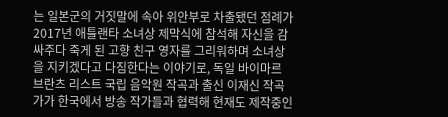는 일본군의 거짓말에 속아 위안부로 차출됐던 점례가 2017년 애틀랜타 소녀상 제막식에 참석해 자신을 감싸주다 죽게 된 고향 친구 영자를 그리워하며 소녀상을 지키겠다고 다짐한다는 이야기로, 독일 바이마르 브란츠 리스트 국립 음악원 작곡과 출신 이재신 작곡가가 한국에서 방송 작가들과 협력해 현재도 제작중인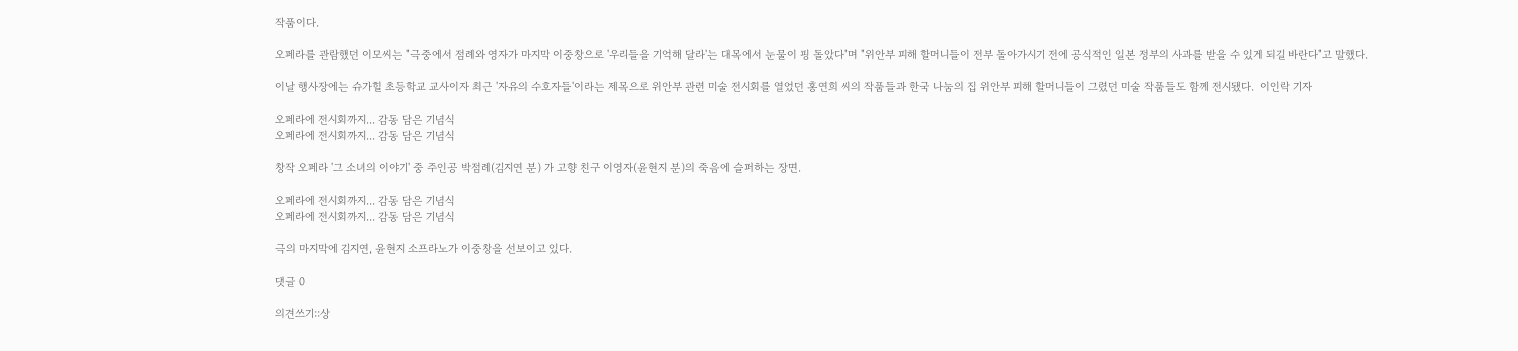작품이다.

오페라를 관람했던 이모씨는 "극중에서 점례와 영자가 마지막 이중창으로 '우리들을 기억해 달라'는 대목에서 눈물이 핑 돌았다"며 "위안부 피해 할머니들이 전부 돌아가시기 전에 공식적인 일본 정부의 사과를 받을 수 있게 되길 바란다"고 말했다.

이날 행사장에는 슈가힐 초등학교 교사이자 최근 '자유의 수호자들'이라는 제목으로 위안부 관련 미술 전시회를 열었던 홍연희 씨의 작품들과 한국 나눔의 집 위안부 피해 할머니들이 그렸던 미술 작품들도 함께 전시됐다.  이인락 기자

오페라에 전시회까지... 감동 담은 기념식
오페라에 전시회까지... 감동 담은 기념식

창작 오페라 '그 소녀의 이야기' 중 주인공 박점례(김지연 분) 가 고향 친구 이영자(윤현지 분)의 죽음에 슬퍼하는 장면.

오페라에 전시회까지... 감동 담은 기념식
오페라에 전시회까지... 감동 담은 기념식

극의 마지막에 김지연, 윤현지 소프라노가 이중창을 선보이고 있다.

댓글 0

의견쓰기::상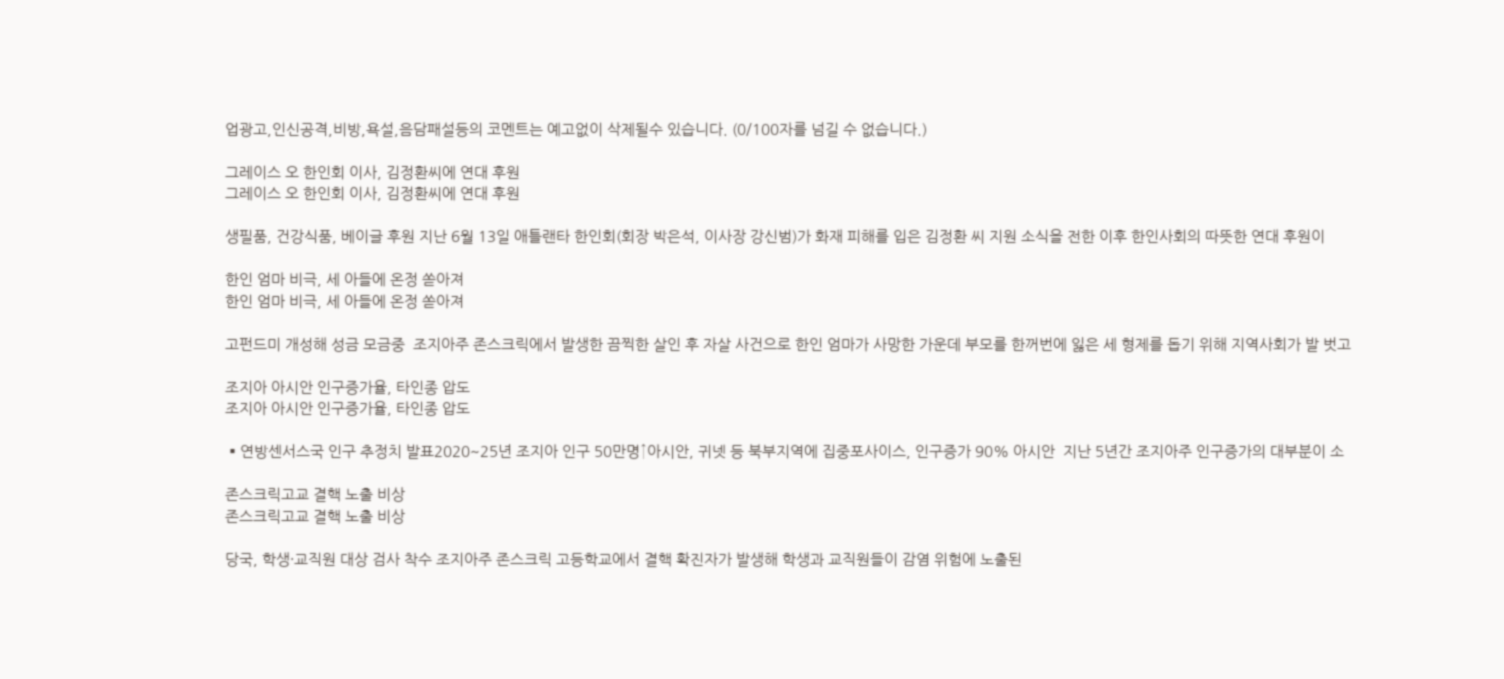업광고,인신공격,비방,욕설,음담패설등의 코멘트는 예고없이 삭제될수 있습니다. (0/100자를 넘길 수 없습니다.)

그레이스 오 한인회 이사, 김정환씨에 연대 후원
그레이스 오 한인회 이사, 김정환씨에 연대 후원

생필품, 건강식품, 베이글 후원 지난 6월 13일 애틀랜타 한인회(회장 박은석, 이사장 강신범)가 화재 피해를 입은 김정환 씨 지원 소식을 전한 이후 한인사회의 따뜻한 연대 후원이

한인 엄마 비극, 세 아들에 온정 쏟아져
한인 엄마 비극, 세 아들에 온정 쏟아져

고펀드미 개성해 성금 모금중  조지아주 존스크릭에서 발생한 끔찍한 살인 후 자살 사건으로 한인 엄마가 사망한 가운데 부모를 한꺼번에 잃은 세 형제를 돕기 위해 지역사회가 발 벗고

조지아 아시안 인구증가율, 타인종 압도
조지아 아시안 인구증가율, 타인종 압도

▪연방센서스국 인구 추정치 발표2020~25년 조지아 인구 50만명↑아시안, 귀넷 등 북부지역에 집중포사이스, 인구증가 90% 아시안  지난 5년간 조지아주 인구증가의 대부분이 소

존스크릭고교 결핵 노출 비상
존스크릭고교 결핵 노출 비상

당국, 학생·교직원 대상 검사 착수 조지아주 존스크릭 고등학교에서 결핵 확진자가 발생해 학생과 교직원들이 감염 위험에 노출된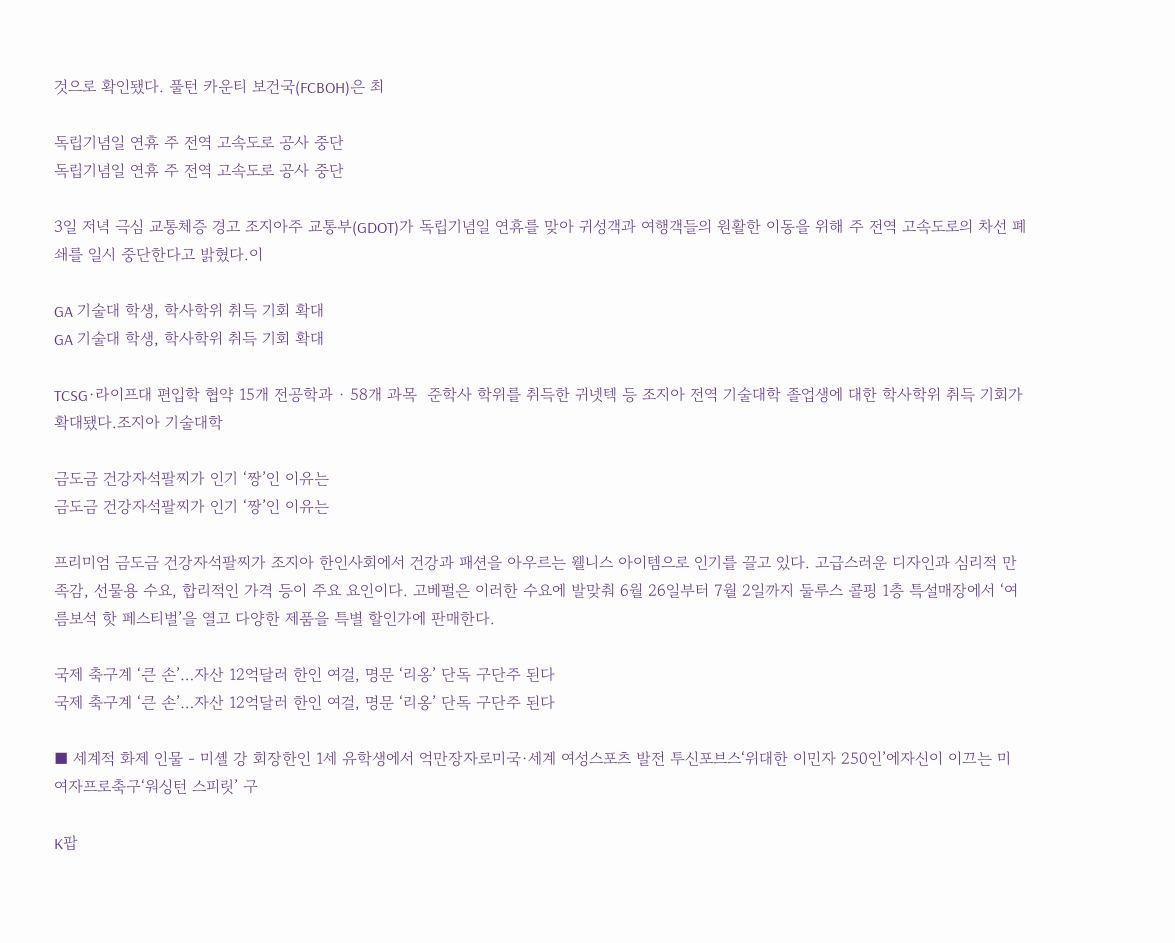것으로 확인됐다. 풀턴 카운티 보건국(FCBOH)은 최

독립기념일 연휴 주 전역 고속도로 공사 중단
독립기념일 연휴 주 전역 고속도로 공사 중단

3일 저녁 극심 교통체증 경고 조지아주 교통부(GDOT)가 독립기념일 연휴를 맞아 귀성객과 여행객들의 원활한 이동을 위해 주 전역 고속도로의 차선 폐쇄를 일시 중단한다고 밝혔다.이

GA 기술대 학생, 학사학위 취득 기회 확대
GA 기술대 학생, 학사학위 취득 기회 확대

TCSG∙라이프대 편입학 협약 15개 전공학과 ∙ 58개 과목  준학사 학위를 취득한 귀넷텍 등 조지아 전역 기술대학 졸업생에 대한 학사학위 취득 기회가 확대됐다.조지아 기술대학

금도금 건강자석팔찌가 인기 ‘짱’인 이유는
금도금 건강자석팔찌가 인기 ‘짱’인 이유는

프리미엄 금도금 건강자석팔찌가 조지아 한인사회에서 건강과 패션을 아우르는 웰니스 아이템으로 인기를 끌고 있다. 고급스러운 디자인과 심리적 만족감, 선물용 수요, 합리적인 가격 등이 주요 요인이다. 고베펄은 이러한 수요에 발맞춰 6월 26일부터 7월 2일까지 둘루스 콜핑 1층 특설매장에서 ‘여름보석 핫 페스티벌’을 열고 다양한 제품을 특별 할인가에 판매한다.

국제 축구계 ‘큰 손’…자산 12억달러 한인 여걸, 명문 ‘리옹’ 단독 구단주 된다
국제 축구계 ‘큰 손’…자산 12억달러 한인 여걸, 명문 ‘리옹’ 단독 구단주 된다

■ 세계적 화제 인물 - 미셸 강 회장한인 1세 유학생에서 억만장자로미국·세계 여성스포츠 발전 투신포브스‘위대한 이민자 250인’에자신이 이끄는 미 여자프로축구‘워싱턴 스피릿’ 구

K팝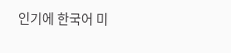인기에 한국어 미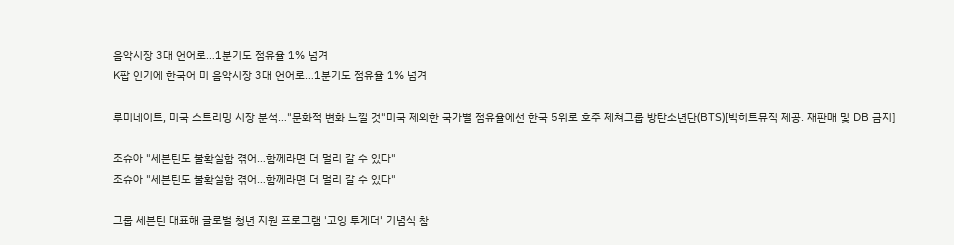음악시장 3대 언어로…1분기도 점유율 1% 넘겨
K팝 인기에 한국어 미 음악시장 3대 언어로…1분기도 점유율 1% 넘겨

루미네이트, 미국 스트리밍 시장 분석…"문화적 변화 느낄 것"미국 제외한 국가별 점유율에선 한국 5위로 호주 제쳐그룹 방탄소년단(BTS)[빅히트뮤직 제공. 재판매 및 DB 금지]

조슈아 "세븐틴도 불확실함 겪어…함께라면 더 멀리 갈 수 있다"
조슈아 "세븐틴도 불확실함 겪어…함께라면 더 멀리 갈 수 있다"

그룹 세븐틴 대표해 글로벌 청년 지원 프로그램 '고잉 투게더' 기념식 참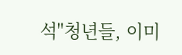석"청년들, 이미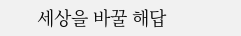세상을 바꿀 해답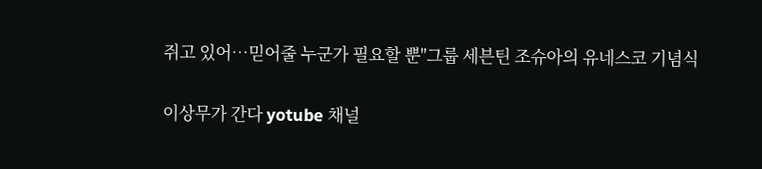쥐고 있어…믿어줄 누군가 필요할 뿐"그룹 세븐틴 조슈아의 유네스코 기념식

이상무가 간다 yotube 채널